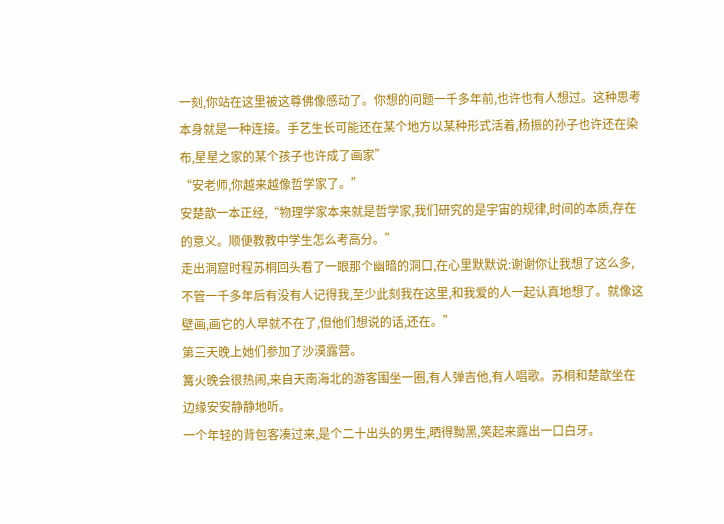一刻,你站在这里被这尊佛像感动了。你想的问题一千多年前,也许也有人想过。这种思考本身就是一种连接。手艺生长可能还在某个地方以某种形式活着,杨振的孙子也许还在染布,星星之家的某个孩子也许成了画家”
“安老师,你越来越像哲学家了。”
安楚歆一本正经,“物理学家本来就是哲学家,我们研究的是宇宙的规律,时间的本质,存在的意义。顺便教教中学生怎么考高分。”
走出洞窟时程苏桐回头看了一眼那个幽暗的洞口,在心里默默说:谢谢你让我想了这么多,不管一千多年后有没有人记得我,至少此刻我在这里,和我爱的人一起认真地想了。就像这壁画,画它的人早就不在了,但他们想说的话,还在。”
第三天晚上她们参加了沙漠露营。
篝火晚会很热闹,来自天南海北的游客围坐一圈,有人弹吉他,有人唱歌。苏桐和楚歆坐在边缘安安静静地听。
一个年轻的背包客凑过来,是个二十出头的男生,晒得黝黑,笑起来露出一口白牙。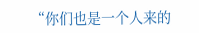“你们也是一个人来的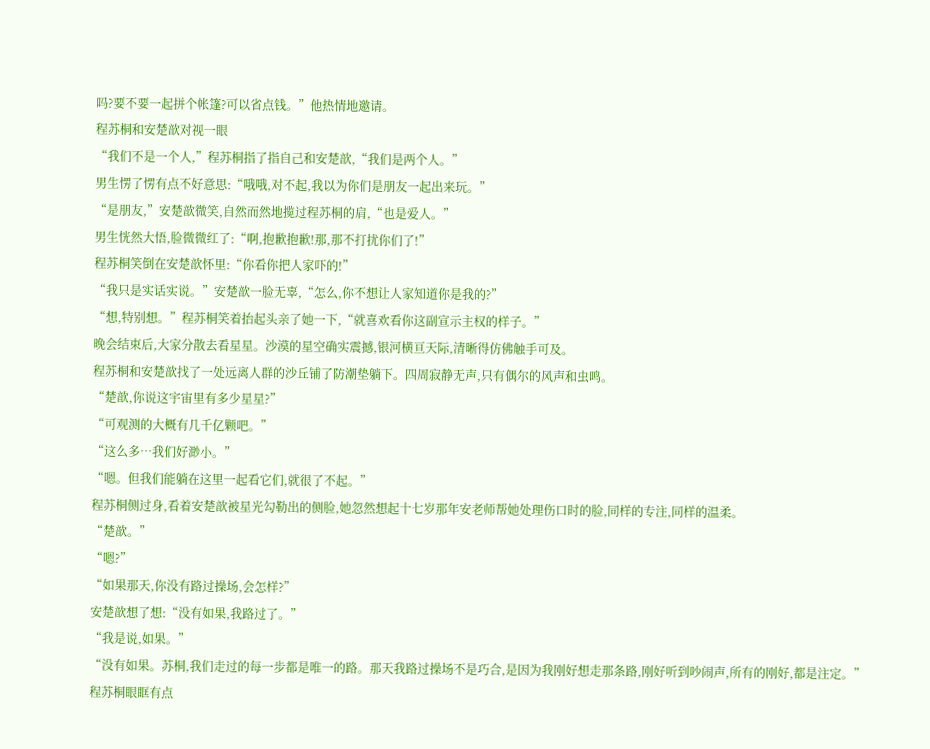吗?要不要一起拼个帐篷?可以省点钱。”他热情地邀请。
程苏桐和安楚歆对视一眼
“我们不是一个人,”程苏桐指了指自己和安楚歆,“我们是两个人。”
男生愣了愣有点不好意思:“哦哦,对不起,我以为你们是朋友一起出来玩。”
“是朋友,”安楚歆微笑,自然而然地揽过程苏桐的肩,“也是爱人。”
男生恍然大悟,脸微微红了:“啊,抱歉抱歉!那,那不打扰你们了!”
程苏桐笑倒在安楚歆怀里:“你看你把人家吓的!”
“我只是实话实说。”安楚歆一脸无辜,“怎么,你不想让人家知道你是我的?”
“想,特别想。”程苏桐笑着抬起头亲了她一下,“就喜欢看你这副宣示主权的样子。”
晚会结束后,大家分散去看星星。沙漠的星空确实震撼,银河横亘天际,清晰得仿佛触手可及。
程苏桐和安楚歆找了一处远离人群的沙丘铺了防潮垫躺下。四周寂静无声,只有偶尔的风声和虫鸣。
“楚歆,你说这宇宙里有多少星星?”
“可观测的大概有几千亿颗吧。”
“这么多…我们好渺小。”
“嗯。但我们能躺在这里一起看它们,就很了不起。”
程苏桐侧过身,看着安楚歆被星光勾勒出的侧脸,她忽然想起十七岁那年安老师帮她处理伤口时的脸,同样的专注,同样的温柔。
“楚歆。”
“嗯?”
“如果那天,你没有路过操场,会怎样?”
安楚歆想了想:“没有如果,我路过了。”
“我是说,如果。”
“没有如果。苏桐,我们走过的每一步都是唯一的路。那天我路过操场不是巧合,是因为我刚好想走那条路,刚好听到吵闹声,所有的刚好,都是注定。”
程苏桐眼眶有点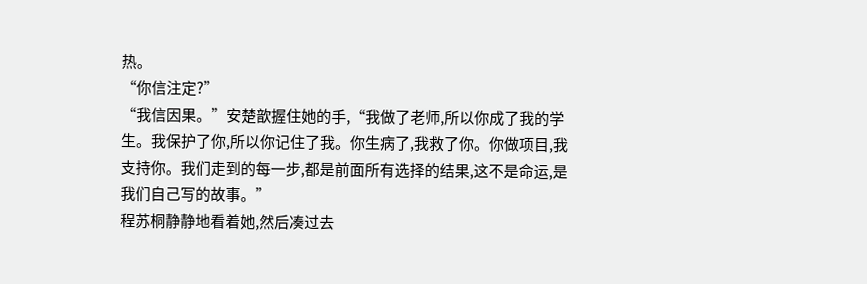热。
“你信注定?”
“我信因果。”安楚歆握住她的手,“我做了老师,所以你成了我的学生。我保护了你,所以你记住了我。你生病了,我救了你。你做项目,我支持你。我们走到的每一步,都是前面所有选择的结果,这不是命运,是我们自己写的故事。”
程苏桐静静地看着她,然后凑过去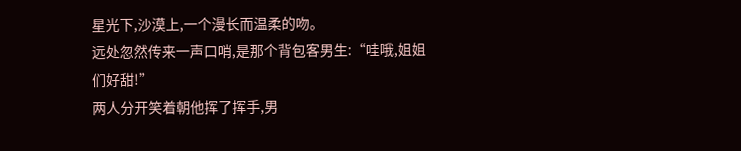星光下,沙漠上,一个漫长而温柔的吻。
远处忽然传来一声口哨,是那个背包客男生:“哇哦,姐姐们好甜!”
两人分开笑着朝他挥了挥手,男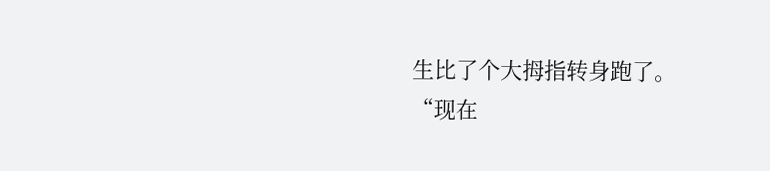生比了个大拇指转身跑了。
“现在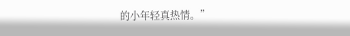的小年轻真热情。”